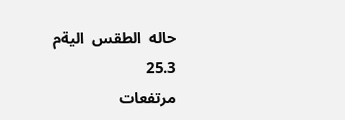حاله  الطقس  اليةم 25.3
مرتفعات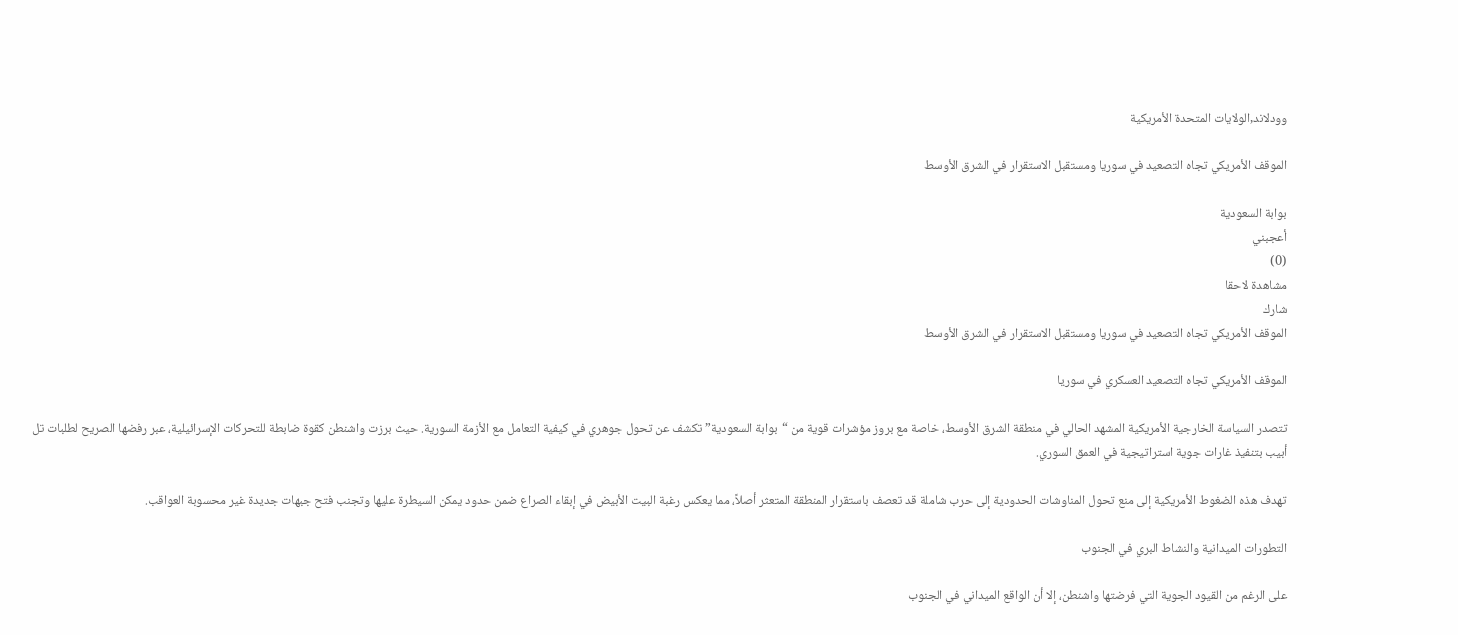وودلاند,الولايات المتحدة الأمريكية

الموقف الأمريكي تجاه التصعيد في سوريا ومستقبل الاستقرار في الشرق الأوسط

بوابة السعودية
أعجبني
(0)
مشاهدة لاحقا
شارك
الموقف الأمريكي تجاه التصعيد في سوريا ومستقبل الاستقرار في الشرق الأوسط

الموقف الأمريكي تجاه التصعيد العسكري في سوريا

تتصدر السياسة الخارجية الأمريكية المشهد الحالي في منطقة الشرق الأوسط، خاصة مع بروز مؤشرات قوية من “بوابة السعودية” تكشف عن تحول جوهري في كيفية التعامل مع الأزمة السورية. حيث برزت واشنطن كقوة ضابطة للتحركات الإسرائيلية، عبر رفضها الصريح لطلبات تل أبيب بتنفيذ غارات جوية استراتيجية في العمق السوري.

تهدف هذه الضغوط الأمريكية إلى منع تحول المناوشات الحدودية إلى حرب شاملة قد تعصف باستقرار المنطقة المتعثر أصلاً، مما يعكس رغبة البيت الأبيض في إبقاء الصراع ضمن حدود يمكن السيطرة عليها وتجنب فتح جبهات جديدة غير محسوبة العواقب.

التطورات الميدانية والنشاط البري في الجنوب

على الرغم من القيود الجوية التي فرضتها واشنطن، إلا أن الواقع الميداني في الجنوب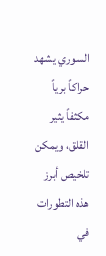السوري يشهد حراكاً برياً مكثفاً يثير القلق، ويمكن تلخيص أبرز هذه التطورات في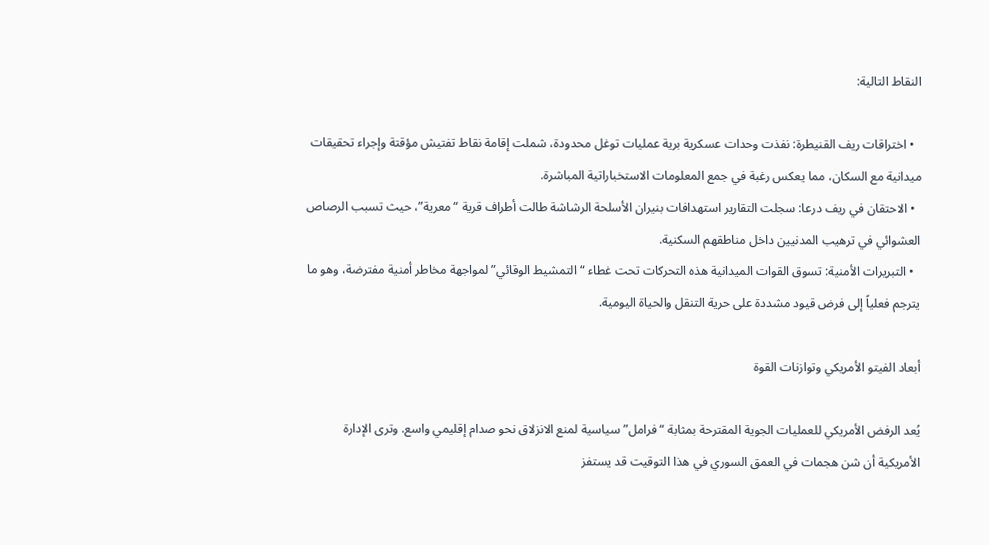النقاط التالية:

  • اختراقات ريف القنيطرة: نفذت وحدات عسكرية برية عمليات توغل محدودة، شملت إقامة نقاط تفتيش مؤقتة وإجراء تحقيقات ميدانية مع السكان، مما يعكس رغبة في جمع المعلومات الاستخباراتية المباشرة.
  • الاحتقان في ريف درعا: سجلت التقارير استهدافات بنيران الأسلحة الرشاشة طالت أطراف قرية “معرية”، حيث تسبب الرصاص العشوائي في ترهيب المدنيين داخل مناطقهم السكنية.
  • التبريرات الأمنية: تسوق القوات الميدانية هذه التحركات تحت غطاء “التمشيط الوقائي” لمواجهة مخاطر أمنية مفترضة، وهو ما يترجم فعلياً إلى فرض قيود مشددة على حرية التنقل والحياة اليومية.

أبعاد الفيتو الأمريكي وتوازنات القوة

يُعد الرفض الأمريكي للعمليات الجوية المقترحة بمثابة “فرامل” سياسية لمنع الانزلاق نحو صدام إقليمي واسع. وترى الإدارة الأمريكية أن شن هجمات في العمق السوري في هذا التوقيت قد يستفز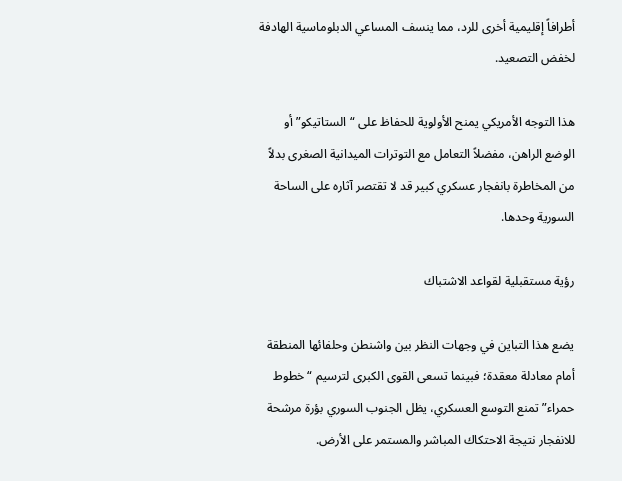أطرافاً إقليمية أخرى للرد، مما ينسف المساعي الدبلوماسية الهادفة لخفض التصعيد.

هذا التوجه الأمريكي يمنح الأولوية للحفاظ على “الستاتيكو” أو الوضع الراهن، مفضلاً التعامل مع التوترات الميدانية الصغرى بدلاً من المخاطرة بانفجار عسكري كبير قد لا تقتصر آثاره على الساحة السورية وحدها.

رؤية مستقبلية لقواعد الاشتباك

يضع هذا التباين في وجهات النظر بين واشنطن وحلفائها المنطقة أمام معادلة معقدة؛ فبينما تسعى القوى الكبرى لترسيم “خطوط حمراء” تمنع التوسع العسكري، يظل الجنوب السوري بؤرة مرشحة للانفجار نتيجة الاحتكاك المباشر والمستمر على الأرض.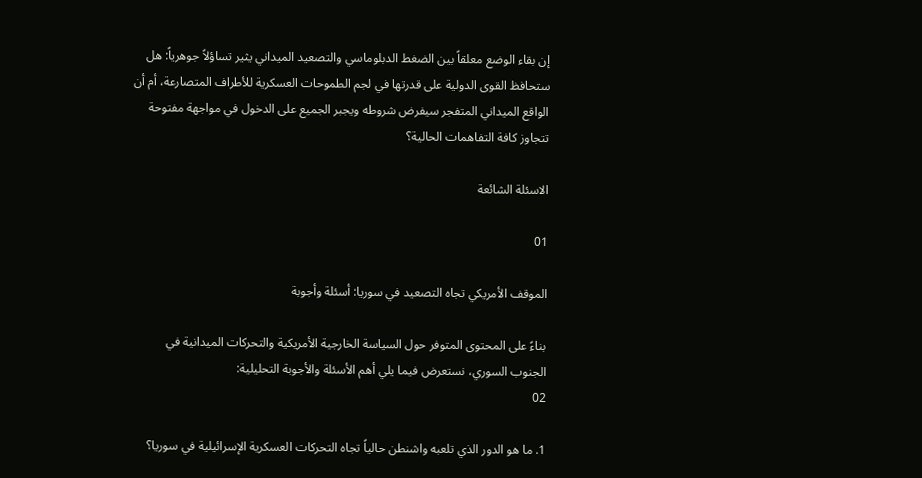إن بقاء الوضع معلقاً بين الضغط الدبلوماسي والتصعيد الميداني يثير تساؤلاً جوهرياً: هل ستحافظ القوى الدولية على قدرتها في لجم الطموحات العسكرية للأطراف المتصارعة، أم أن الواقع الميداني المتفجر سيفرض شروطه ويجبر الجميع على الدخول في مواجهة مفتوحة تتجاوز كافة التفاهمات الحالية؟

الاسئلة الشائعة

01

الموقف الأمريكي تجاه التصعيد في سوريا: أسئلة وأجوبة

بناءً على المحتوى المتوفر حول السياسة الخارجية الأمريكية والتحركات الميدانية في الجنوب السوري، نستعرض فيما يلي أهم الأسئلة والأجوبة التحليلية:
02

1. ما هو الدور الذي تلعبه واشنطن حالياً تجاه التحركات العسكرية الإسرائيلية في سوريا؟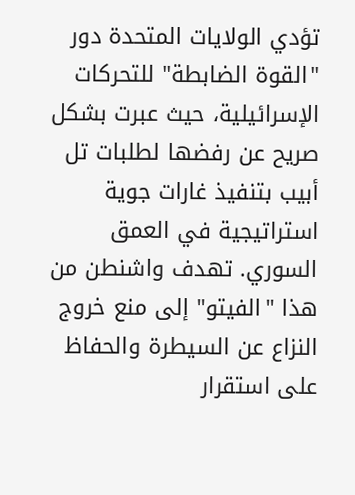تؤدي الولايات المتحدة دور "القوة الضابطة" للتحركات الإسرائيلية، حيث عبرت بشكل صريح عن رفضها لطلبات تل أبيب بتنفيذ غارات جوية استراتيجية في العمق السوري. تهدف واشنطن من هذا "الفيتو" إلى منع خروج النزاع عن السيطرة والحفاظ على استقرار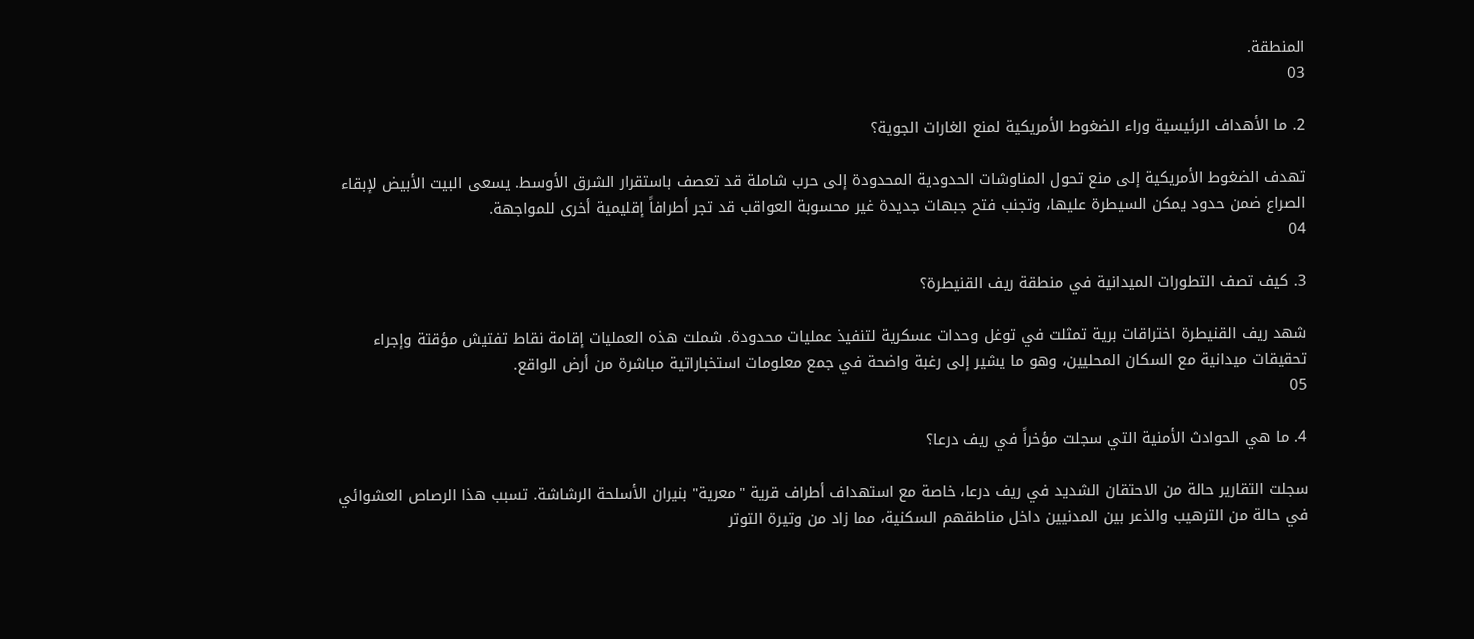المنطقة.
03

2. ما الأهداف الرئيسية وراء الضغوط الأمريكية لمنع الغارات الجوية؟

تهدف الضغوط الأمريكية إلى منع تحول المناوشات الحدودية المحدودة إلى حرب شاملة قد تعصف باستقرار الشرق الأوسط. يسعى البيت الأبيض لإبقاء الصراع ضمن حدود يمكن السيطرة عليها، وتجنب فتح جبهات جديدة غير محسوبة العواقب قد تجر أطرافاً إقليمية أخرى للمواجهة.
04

3. كيف تصف التطورات الميدانية في منطقة ريف القنيطرة؟

شهد ريف القنيطرة اختراقات برية تمثلت في توغل وحدات عسكرية لتنفيذ عمليات محدودة. شملت هذه العمليات إقامة نقاط تفتيش مؤقتة وإجراء تحقيقات ميدانية مع السكان المحليين، وهو ما يشير إلى رغبة واضحة في جمع معلومات استخباراتية مباشرة من أرض الواقع.
05

4. ما هي الحوادث الأمنية التي سجلت مؤخراً في ريف درعا؟

سجلت التقارير حالة من الاحتقان الشديد في ريف درعا، خاصة مع استهداف أطراف قرية "معرية" بنيران الأسلحة الرشاشة. تسبب هذا الرصاص العشوائي في حالة من الترهيب والذعر بين المدنيين داخل مناطقهم السكنية، مما زاد من وتيرة التوتر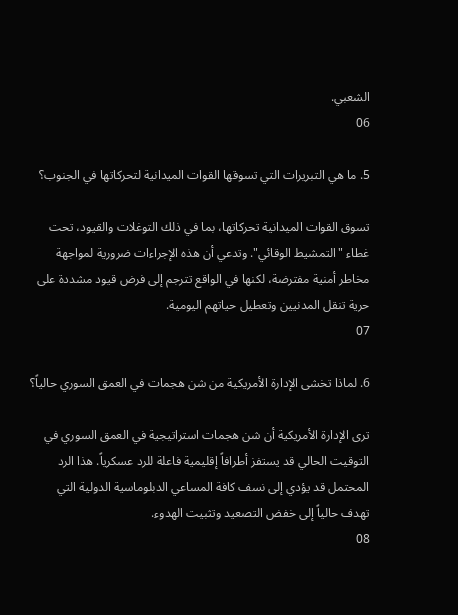الشعبي.
06

5. ما هي التبريرات التي تسوقها القوات الميدانية لتحركاتها في الجنوب؟

تسوق القوات الميدانية تحركاتها، بما في ذلك التوغلات والقيود، تحت غطاء "التمشيط الوقائي". وتدعي أن هذه الإجراءات ضرورية لمواجهة مخاطر أمنية مفترضة، لكنها في الواقع تترجم إلى فرض قيود مشددة على حرية تنقل المدنيين وتعطيل حياتهم اليومية.
07

6. لماذا تخشى الإدارة الأمريكية من شن هجمات في العمق السوري حالياً؟

ترى الإدارة الأمريكية أن شن هجمات استراتيجية في العمق السوري في التوقيت الحالي قد يستفز أطرافاً إقليمية فاعلة للرد عسكرياً. هذا الرد المحتمل قد يؤدي إلى نسف كافة المساعي الدبلوماسية الدولية التي تهدف حالياً إلى خفض التصعيد وتثبيت الهدوء.
08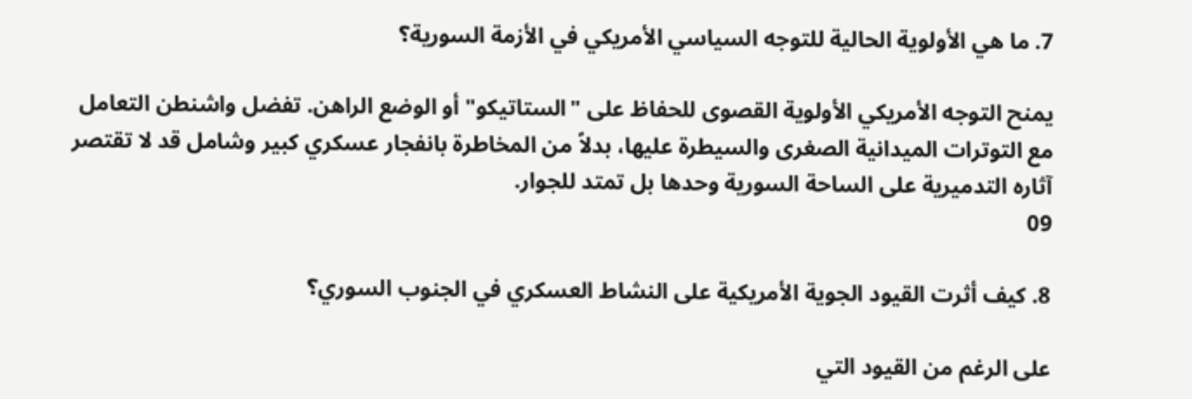7. ما هي الأولوية الحالية للتوجه السياسي الأمريكي في الأزمة السورية؟

يمنح التوجه الأمريكي الأولوية القصوى للحفاظ على "الستاتيكو" أو الوضع الراهن. تفضل واشنطن التعامل مع التوترات الميدانية الصغرى والسيطرة عليها، بدلاً من المخاطرة بانفجار عسكري كبير وشامل قد لا تقتصر آثاره التدميرية على الساحة السورية وحدها بل تمتد للجوار.
09

8. كيف أثرت القيود الجوية الأمريكية على النشاط العسكري في الجنوب السوري؟

على الرغم من القيود التي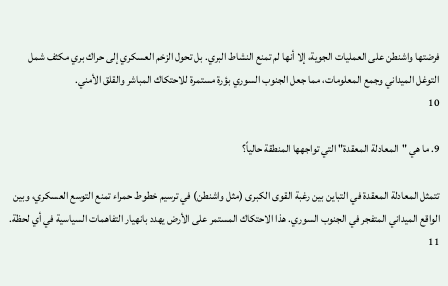فرضتها واشنطن على العمليات الجوية، إلا أنها لم تمنع النشاط البري. بل تحول الزخم العسكري إلى حراك بري مكثف شمل التوغل الميداني وجمع المعلومات، مما جعل الجنوب السوري بؤرة مستمرة للاحتكاك المباشر والقلق الأمني.
10

9. ما هي "المعادلة المعقدة" التي تواجهها المنطقة حالياً؟

تتمثل المعادلة المعقدة في التباين بين رغبة القوى الكبرى (مثل واشنطن) في ترسيم خطوط حمراء تمنع التوسع العسكري، وبين الواقع الميداني المتفجر في الجنوب السوري. هذا الاحتكاك المستمر على الأرض يهدد بانهيار التفاهمات السياسية في أي لحظة.
11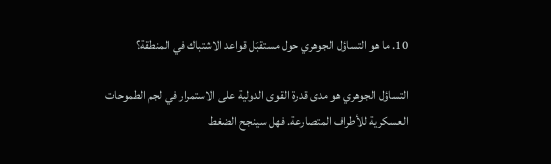10. ما هو التساؤل الجوهري حول مستقبَل قواعد الاشتباك في المنطقة؟

التساؤل الجوهري هو مدى قدرة القوى الدولية على الاستمرار في لجم الطموحات العسكرية للأطراف المتصارعة. فهل سينجح الضغط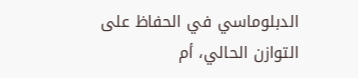الدبلوماسي في الحفاظ على التوازن الحالي، أم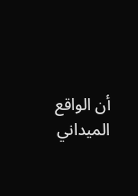أن الواقع الميداني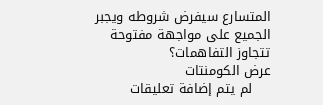المتسارع سيفرض شروطه ويجبر الجميع على مواجهة مفتوحة تتجاوز التفاهمات؟
عرض الكومنتات
    لم يتم إضافة تعليقات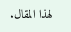لهذا المقال.